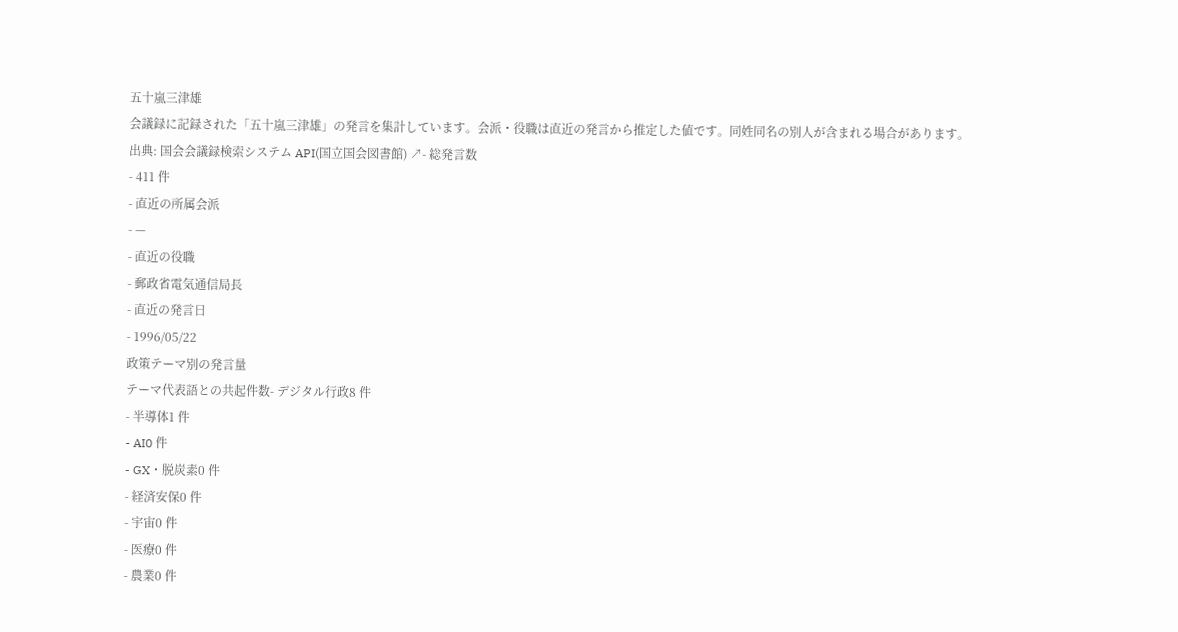五十嵐三津雄
会議録に記録された「五十嵐三津雄」の発言を集計しています。会派・役職は直近の発言から推定した値です。同姓同名の別人が含まれる場合があります。
出典: 国会会議録検索システム API(国立国会図書館) ↗- 総発言数
- 411 件
- 直近の所属会派
- —
- 直近の役職
- 郵政省電気通信局長
- 直近の発言日
- 1996/05/22
政策テーマ別の発言量
テーマ代表語との共起件数- デジタル行政8 件
- 半導体1 件
- AI0 件
- GX・脱炭素0 件
- 経済安保0 件
- 宇宙0 件
- 医療0 件
- 農業0 件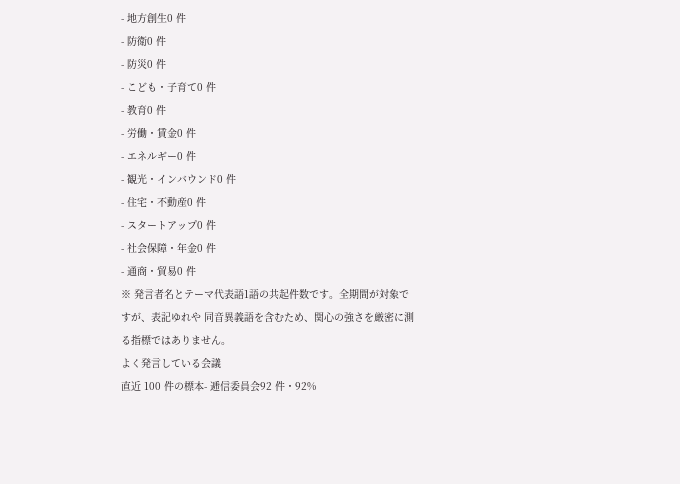- 地方創生0 件
- 防衛0 件
- 防災0 件
- こども・子育て0 件
- 教育0 件
- 労働・賃金0 件
- エネルギー0 件
- 観光・インバウンド0 件
- 住宅・不動産0 件
- スタートアップ0 件
- 社会保障・年金0 件
- 通商・貿易0 件
※ 発言者名とテーマ代表語1語の共起件数です。全期間が対象ですが、表記ゆれや 同音異義語を含むため、関心の強さを厳密に測る指標ではありません。
よく発言している会議
直近 100 件の標本- 逓信委員会92 件・92%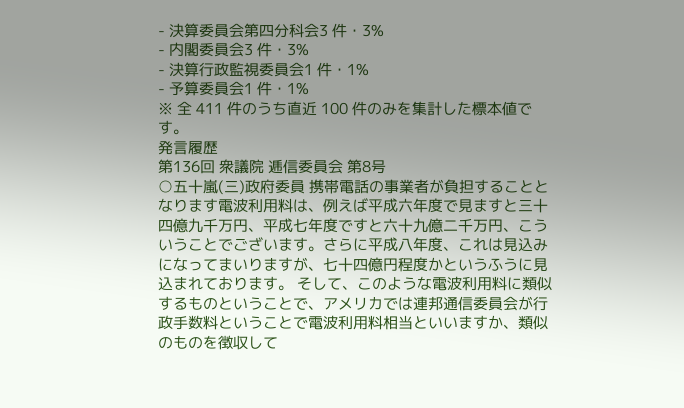- 決算委員会第四分科会3 件・3%
- 内閣委員会3 件・3%
- 決算行政監視委員会1 件・1%
- 予算委員会1 件・1%
※ 全 411 件のうち直近 100 件のみを集計した標本値です。
発言履歴
第136回 衆議院 逓信委員会 第8号
○五十嵐(三)政府委員 携帯電話の事業者が負担することとなります電波利用料は、例えば平成六年度で見ますと三十四億九千万円、平成七年度ですと六十九億二千万円、こういうことでございます。さらに平成八年度、これは見込みになってまいりますが、七十四億円程度かというふうに見込まれております。 そして、このような電波利用料に類似するものということで、アメリカでは連邦通信委員会が行政手数料ということで電波利用料相当といいますか、類似のものを徴収して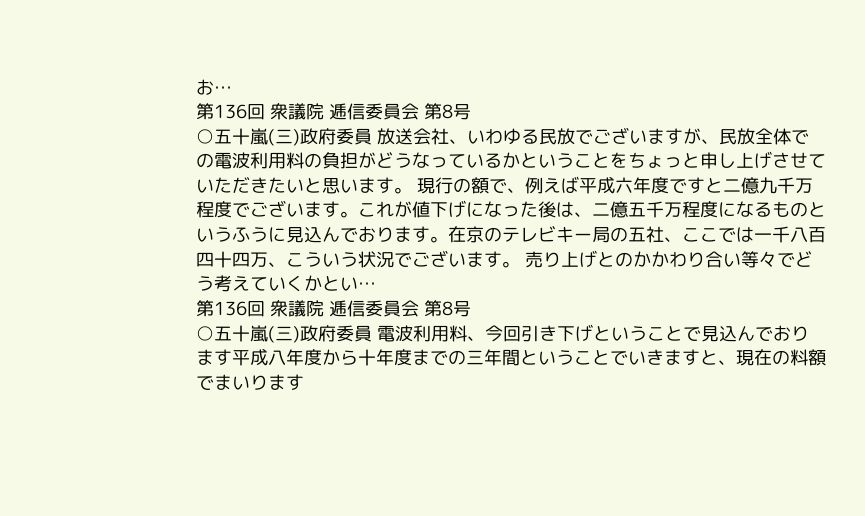お…
第136回 衆議院 逓信委員会 第8号
○五十嵐(三)政府委員 放送会社、いわゆる民放でございますが、民放全体での電波利用料の負担がどうなっているかということをちょっと申し上げさせていただきたいと思います。 現行の額で、例えば平成六年度ですと二億九千万程度でございます。これが値下げになった後は、二億五千万程度になるものというふうに見込んでおります。在京のテレビキー局の五社、ここでは一千八百四十四万、こういう状況でございます。 売り上げとのかかわり合い等々でどう考えていくかとい…
第136回 衆議院 逓信委員会 第8号
○五十嵐(三)政府委員 電波利用料、今回引き下げということで見込んでおります平成八年度から十年度までの三年間ということでいきますと、現在の料額でまいります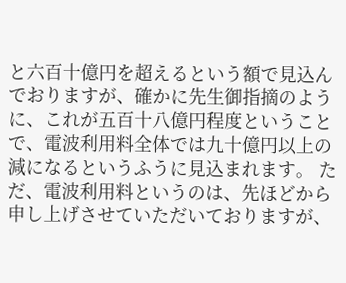と六百十億円を超えるという額で見込んでおりますが、確かに先生御指摘のように、これが五百十八億円程度ということで、電波利用料全体では九十億円以上の減になるというふうに見込まれます。 ただ、電波利用料というのは、先ほどから申し上げさせていただいておりますが、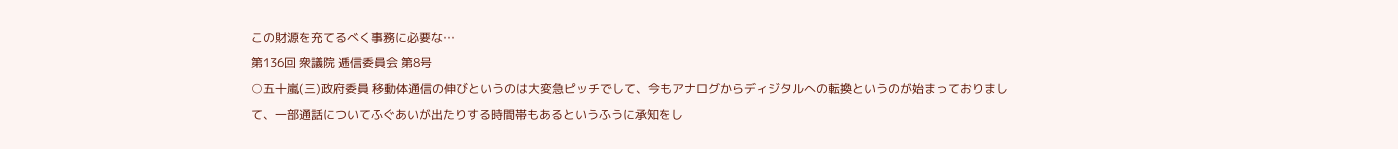この財源を充てるべく事務に必要な…
第136回 衆議院 逓信委員会 第8号
○五十嵐(三)政府委員 移動体通信の伸びというのは大変急ピッチでして、今もアナログからディジタルへの転換というのが始まっておりまして、一部通話についてふぐあいが出たりする時間帯もあるというふうに承知をし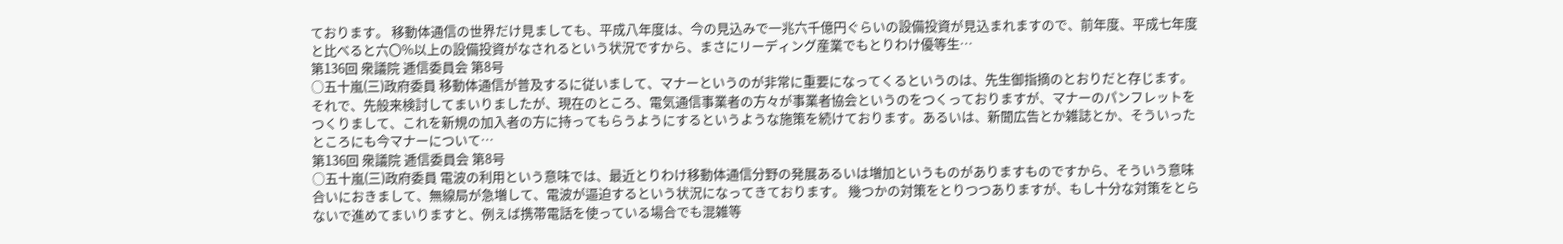ております。 移動体通信の世界だけ見ましても、平成八年度は、今の見込みで一兆六千億円ぐらいの設備投資が見込まれますので、前年度、平成七年度と比べると六〇%以上の設備投資がなされるという状況ですから、まさにリーディング産業でもとりわけ優等生…
第136回 衆議院 逓信委員会 第8号
○五十嵐(三)政府委員 移動体通信が普及するに従いまして、マナーというのが非常に重要になってくるというのは、先生御指摘のとおりだと存じます。 それで、先般来検討してまいりましたが、現在のところ、電気通信事業者の方々が事業者協会というのをつくっておりますが、マナーのパンフレットをつくりまして、これを新規の加入者の方に持ってもらうようにするというような施策を続けております。あるいは、新聞広告とか雑誌とか、そういったところにも今マナーについて…
第136回 衆議院 逓信委員会 第8号
○五十嵐(三)政府委員 電波の利用という意味では、最近とりわけ移動体通信分野の発展あるいは増加というものがありますものですから、そういう意味合いにおきまして、無線局が急増して、電波が逼迫するという状況になってきております。 幾つかの対策をとりつつありますが、もし十分な対策をとらないで進めてまいりますと、例えば携帯電話を使っている場合でも混雑等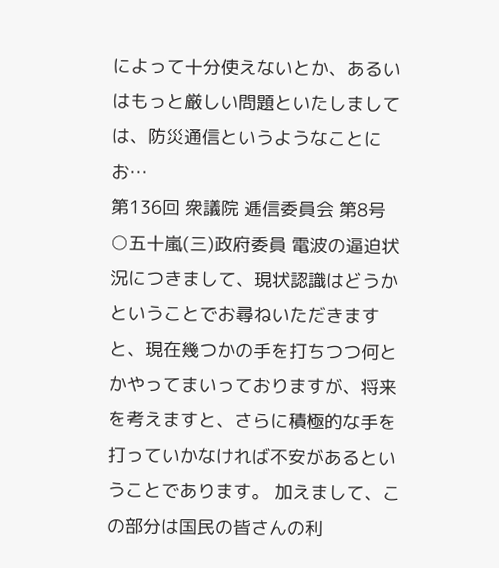によって十分使えないとか、あるいはもっと厳しい問題といたしましては、防災通信というようなことにお…
第136回 衆議院 逓信委員会 第8号
○五十嵐(三)政府委員 電波の逼迫状況につきまして、現状認識はどうかということでお尋ねいただきますと、現在幾つかの手を打ちつつ何とかやってまいっておりますが、将来を考えますと、さらに積極的な手を打っていかなければ不安があるということであります。 加えまして、この部分は国民の皆さんの利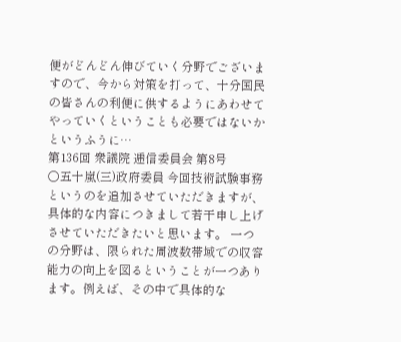便がどんどん伸びていく分野でございますので、今から対策を打って、十分国民の皆さんの利便に供するようにあわせてやっていくということも必要ではないかというふうに…
第136回 衆議院 逓信委員会 第8号
○五十嵐(三)政府委員 今回技術試験事務というのを追加させていただきますが、具体的な内容につきまして若干申し上げさせていただきたいと思います。 一つの分野は、限られた周波数帯域での収容能力の向上を図るということが一つあります。例えば、その中で具体的な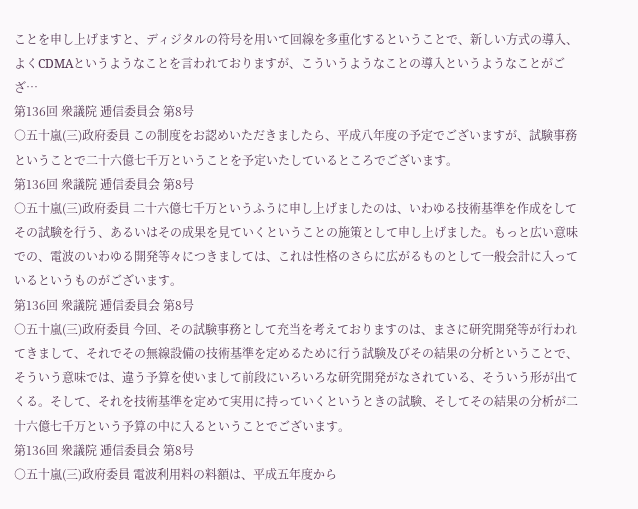ことを申し上げますと、ディジタルの符号を用いて回線を多重化するということで、新しい方式の導入、よくCDMAというようなことを言われておりますが、こういうようなことの導入というようなことがござ…
第136回 衆議院 逓信委員会 第8号
○五十嵐(三)政府委員 この制度をお認めいただきましたら、平成八年度の予定でございますが、試験事務ということで二十六億七千万ということを予定いたしているところでございます。
第136回 衆議院 逓信委員会 第8号
○五十嵐(三)政府委員 二十六億七千万というふうに申し上げましたのは、いわゆる技術基準を作成をしてその試験を行う、あるいはその成果を見ていくということの施策として申し上げました。もっと広い意味での、電波のいわゆる開発等々につきましては、これは性格のさらに広がるものとして一般会計に入っているというものがございます。
第136回 衆議院 逓信委員会 第8号
○五十嵐(三)政府委員 今回、その試験事務として充当を考えておりますのは、まさに研究開発等が行われてきまして、それでその無線設備の技術基準を定めるために行う試験及びその結果の分析ということで、そういう意味では、違う予算を使いまして前段にいろいろな研究開発がなされている、そういう形が出てくる。そして、それを技術基準を定めて実用に持っていくというときの試験、そしてその結果の分析が二十六億七千万という予算の中に入るということでございます。
第136回 衆議院 逓信委員会 第8号
○五十嵐(三)政府委員 電波利用料の料額は、平成五年度から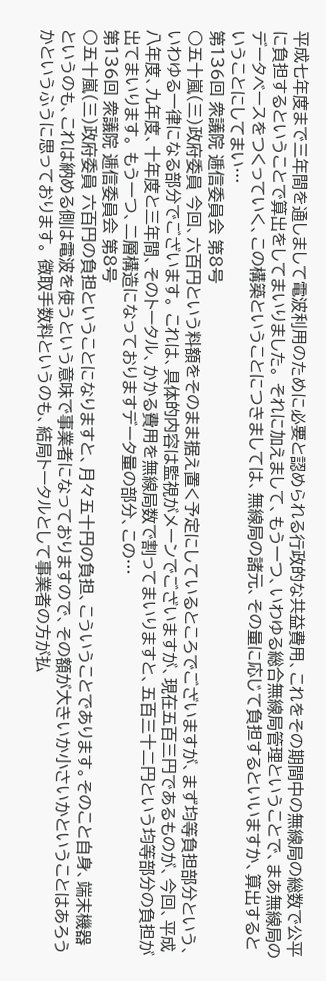平成七年度まで三年間を通しまして電波利用のために必要と認められる行政的な共益費用、これをその期間中の無線局の総数で公平に負担するということで算出をしてまいりました。 それに加えまして、もう一つ、いわゆる総合無線局管理ということで、まあ無線局のデータベースをつくっていく、この構築ということにつきましては、無線局の諸元、その量に応じて負担するといいますか、算出するということにしてまい…
第136回 衆議院 逓信委員会 第8号
○五十嵐(三)政府委員 今回、六百円という料額をそのまま据え置く予定にしているところでございますが、まず均等負担部分という、いわゆる一律になる部分でございます。 これは、具体的内容は監視がメーンでございますが、現在五百三円であるものが、今回、平成八年度、九年度、十年度と三年間、そのトータル、かかる費用を無線局数で割ってまいりますと、五百三十二円という均等部分の負担が出てまいります。 もう一つ、二層構造になっておりますデータ量の部分、この…
第136回 衆議院 逓信委員会 第8号
○五十嵐(三)政府委員 六百円の負担ということになりますと、月々五十円の負担、こういうことであります。そのこと自身、端末機器というのも、これは納める側は電波を使うという意味で事業者になっておりますので、その額が大きいか小さいかということはあろうかというふうに思っております。 徴取手数料というのも、結局トータルとして事業者の方が払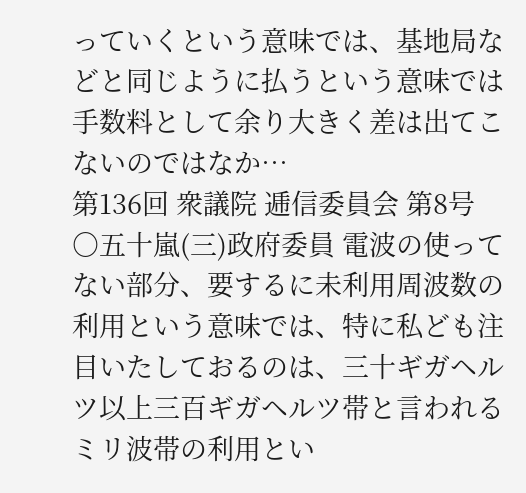っていくという意味では、基地局などと同じように払うという意味では手数料として余り大きく差は出てこないのではなか…
第136回 衆議院 逓信委員会 第8号
○五十嵐(三)政府委員 電波の使ってない部分、要するに未利用周波数の利用という意味では、特に私ども注目いたしておるのは、三十ギガヘルツ以上三百ギガヘルツ帯と言われるミリ波帯の利用とい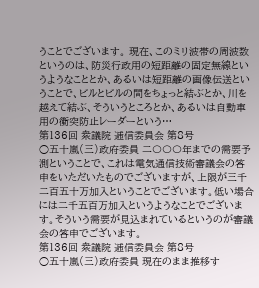うことでございます。 現在、このミリ波帯の周波数というのは、防災行政用の短距離の固定無線というようなこととか、あるいは短距離の画像伝送ということで、ビルとビルの間をちょっと結ぶとか、川を越えて結ぶ、そういうところとか、あるいは自動車用の衝突防止レーダーという…
第136回 衆議院 逓信委員会 第8号
○五十嵐(三)政府委員 二〇〇〇年までの需要予測ということで、これは電気通信技術審議会の答申をいただいたものでございますが、上限が三千二百五十万加入ということでございます。低い場合には二千五百万加入というようなことでございます。そういう需要が見込まれているというのが審議会の答申でございます。
第136回 衆議院 逓信委員会 第8号
○五十嵐(三)政府委員 現在のまま推移す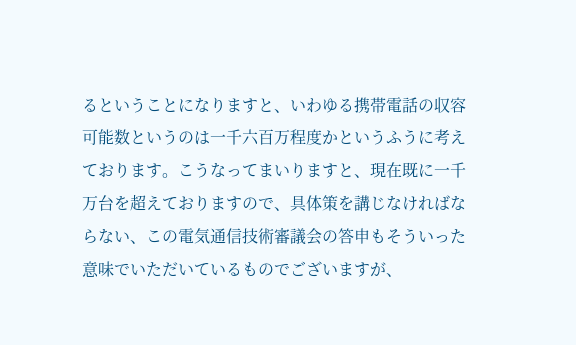るということになりますと、いわゆる携帯電話の収容可能数というのは一千六百万程度かというふうに考えております。こうなってまいりますと、現在既に一千万台を超えておりますので、具体策を講じなければならない、この電気通信技術審議会の答申もそういった意味でいただいているものでございますが、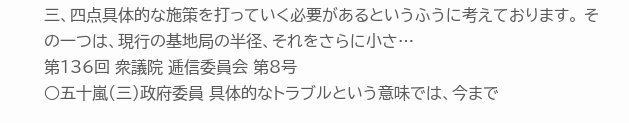三、四点具体的な施策を打っていく必要があるというふうに考えております。 その一つは、現行の基地局の半径、それをさらに小さ…
第136回 衆議院 逓信委員会 第8号
○五十嵐(三)政府委員 具体的なトラブルという意味では、今まで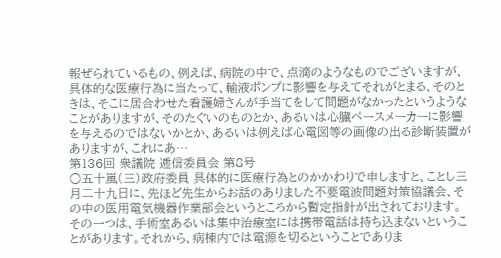報ぜられているもの、例えば、病院の中で、点滴のようなものでございますが、具体的な医療行為に当たって、輸液ポンプに影響を与えてそれがとまる、そのときは、そこに居合わせた看護婦さんが手当てをして問題がなかったというようなことがありますが、そのたぐいのものとか、あるいは心臓ペースメーカーに影響を与えるのではないかとか、あるいは例えば心電図等の画像の出る診断装置がありますが、これにあ…
第136回 衆議院 逓信委員会 第8号
○五十嵐(三)政府委員 具体的に医療行為とのかかわりで申しますと、ことし三月二十九日に、先ほど先生からお話のありました不要電波問題対策協議会、その中の医用電気機器作業部会というところから暫定指針が出されております。その一つは、手術室あるいは集中治療室には携帯電話は持ち込まないということがあります。それから、病棟内では電源を切るということでありま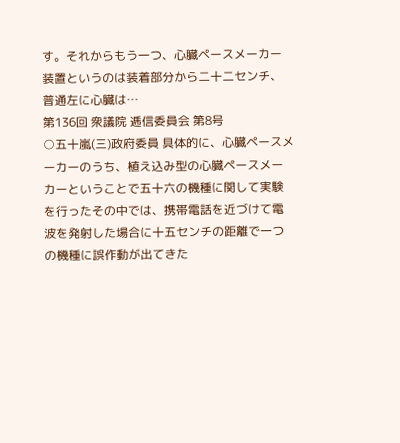す。それからもう一つ、心臓ペースメーカー装置というのは装着部分から二十二センチ、普通左に心臓は…
第136回 衆議院 逓信委員会 第8号
○五十嵐(三)政府委員 具体的に、心臓ペースメーカーのうち、植え込み型の心臓ペースメーカーということで五十六の機種に関して実験を行ったその中では、携帯電話を近づけて電波を発射した場合に十五センチの距離で一つの機種に誤作動が出てきた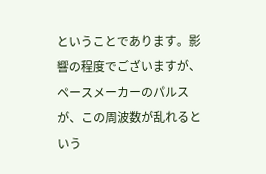ということであります。影響の程度でございますが、ペースメーカーのパルスが、この周波数が乱れるという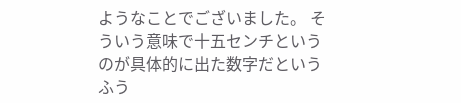ようなことでございました。 そういう意味で十五センチというのが具体的に出た数字だというふう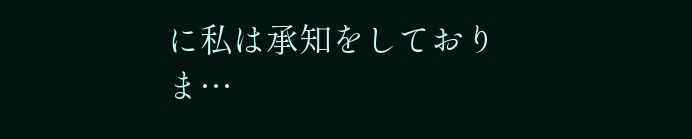に私は承知をしておりま…